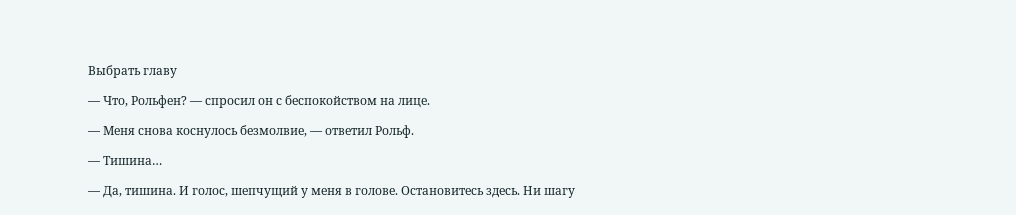Выбрать главу

— Что, Рольфен? — спросил он с беспокойством на лице.

— Меня снова коснулось безмолвие, — ответил Рольф.

— Тишина…

— Да, тишина. И голос, шепчущий у меня в голове. Остановитесь здесь. Ни шагу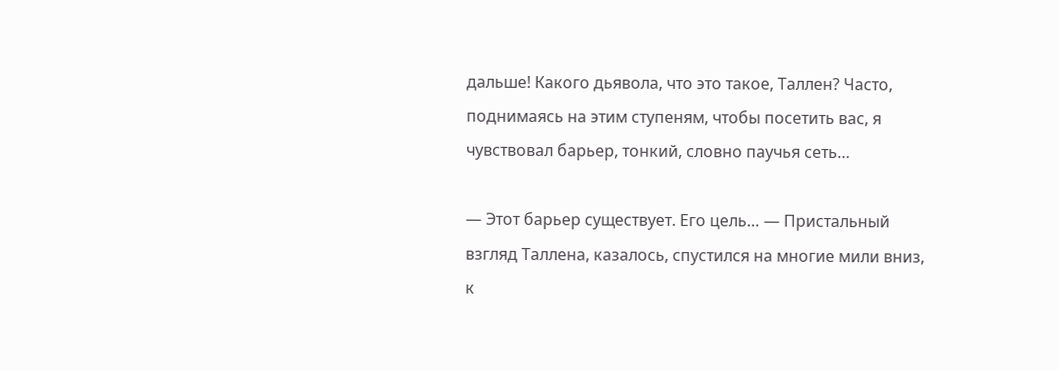дальше! Какого дьявола, что это такое, Таллен? Часто, поднимаясь на этим ступеням, чтобы посетить вас, я чувствовал барьер, тонкий, словно паучья сеть…

— Этот барьер существует. Его цель… — Пристальный взгляд Таллена, казалось, спустился на многие мили вниз, к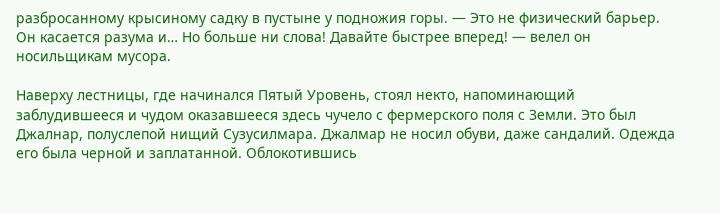разбросанному крысиному садку в пустыне у подножия горы. — Это не физический барьер. Он касается разума и… Но больше ни слова! Давайте быстрее вперед! — велел он носильщикам мусора.

Наверху лестницы, где начинался Пятый Уровень, стоял некто, напоминающий заблудившееся и чудом оказавшееся здесь чучело с фермерского поля с Земли. Это был Джалнар, полуслепой нищий Сузусилмара. Джалмар не носил обуви, даже сандалий. Одежда его была черной и заплатанной. Облокотившись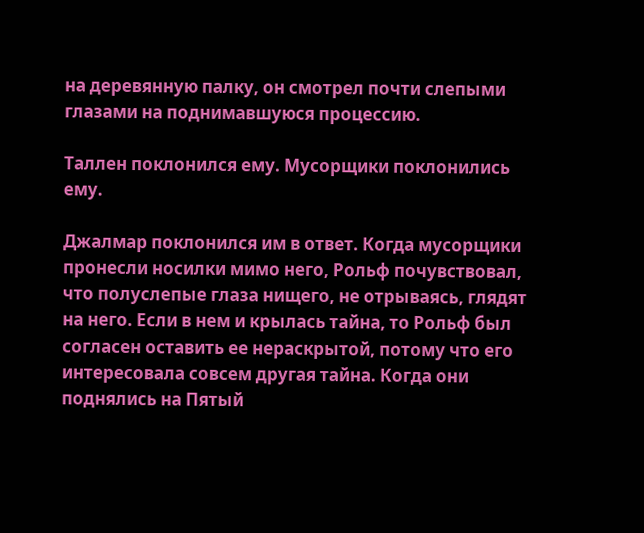на деревянную палку, он смотрел почти слепыми глазами на поднимавшуюся процессию.

Таллен поклонился ему. Мусорщики поклонились ему.

Джалмар поклонился им в ответ. Когда мусорщики пронесли носилки мимо него, Рольф почувствовал, что полуслепые глаза нищего, не отрываясь, глядят на него. Если в нем и крылась тайна, то Рольф был согласен оставить ее нераскрытой, потому что его интересовала совсем другая тайна. Когда они поднялись на Пятый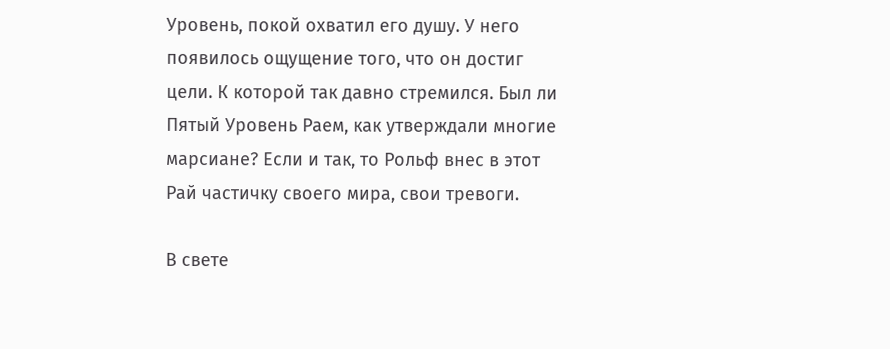Уровень, покой охватил его душу. У него появилось ощущение того, что он достиг цели. К которой так давно стремился. Был ли Пятый Уровень Раем, как утверждали многие марсиане? Если и так, то Рольф внес в этот Рай частичку своего мира, свои тревоги.

В свете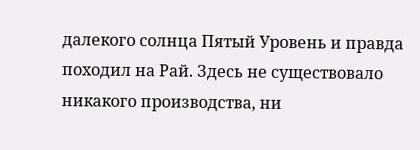далекого солнца Пятый Уровень и правда походил на Рай. Здесь не существовало никакого производства, ни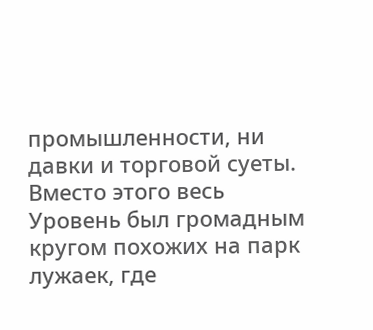промышленности, ни давки и торговой суеты. Вместо этого весь Уровень был громадным кругом похожих на парк лужаек, где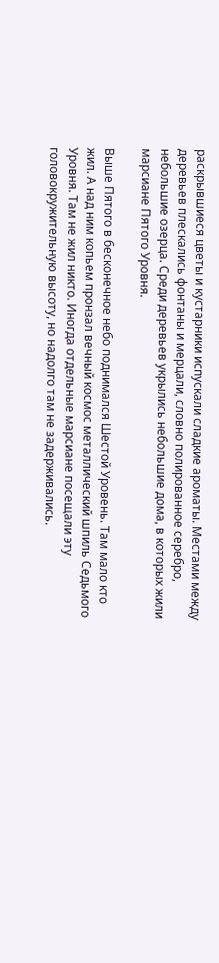раскрывшиеся цветы и кустарники испускали сладкие ароматы. Местами между деревьев плескались фонтаны и мерцали, словно полированное серебро, небольшие озерца. Среди деревьев укрылись небольшие дома, в которых жили марсиане Пятого Уровня.

Выше Пятого в бесконечное небо поднимался Шестой Уровень. Там мало кто жил. А над ним копьем пронзал вечный космос металлический шпиль Седьмого Уровня. Там не жил никто. Иногда отдельные марсиане посещали эту головокружительную высоту, но надолго там не задерживались.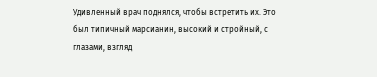Удивленный врач поднялся, чтобы встретить их. Это был типичный марсианин, высокий и стройный, с глазами, взгляд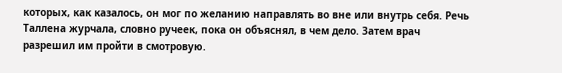которых, как казалось, он мог по желанию направлять во вне или внутрь себя. Речь Таллена журчала, словно ручеек, пока он объяснял, в чем дело. Затем врач разрешил им пройти в смотровую.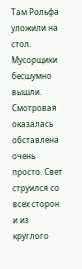Там Рольфа уложили на стол. Мусорщики бесшумно вышли. Смотровая оказалась обставлена очень просто. Свет струился со всех сторон и из круглого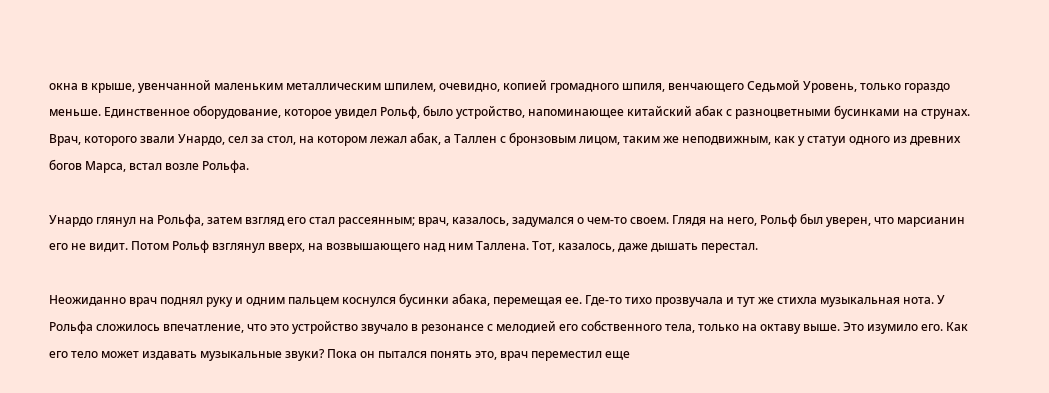окна в крыше, увенчанной маленьким металлическим шпилем, очевидно, копией громадного шпиля, венчающего Седьмой Уровень, только гораздо меньше. Единственное оборудование, которое увидел Рольф, было устройство, напоминающее китайский абак с разноцветными бусинками на струнах. Врач, которого звали Унардо, сел за стол, на котором лежал абак, а Таллен с бронзовым лицом, таким же неподвижным, как у статуи одного из древних богов Марса, встал возле Рольфа.

Унардо глянул на Рольфа, затем взгляд его стал рассеянным; врач, казалось, задумался о чем-то своем. Глядя на него, Рольф был уверен, что марсианин его не видит. Потом Рольф взглянул вверх, на возвышающего над ним Таллена. Тот, казалось, даже дышать перестал.

Неожиданно врач поднял руку и одним пальцем коснулся бусинки абака, перемещая ее. Где-то тихо прозвучала и тут же стихла музыкальная нота. У Рольфа сложилось впечатление, что это устройство звучало в резонансе с мелодией его собственного тела, только на октаву выше. Это изумило его. Как его тело может издавать музыкальные звуки? Пока он пытался понять это, врач переместил еще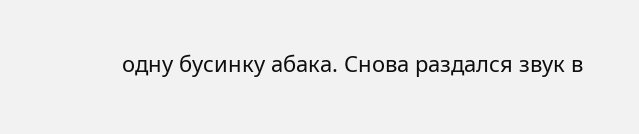одну бусинку абака. Снова раздался звук в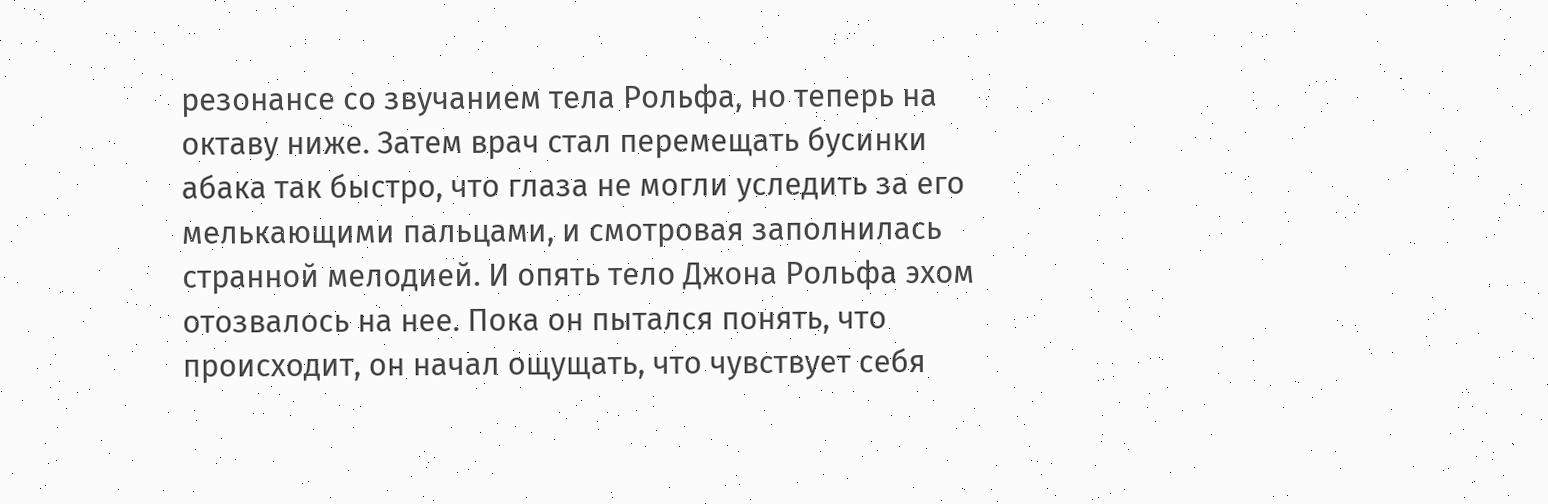резонансе со звучанием тела Рольфа, но теперь на октаву ниже. Затем врач стал перемещать бусинки абака так быстро, что глаза не могли уследить за его мелькающими пальцами, и смотровая заполнилась странной мелодией. И опять тело Джона Рольфа эхом отозвалось на нее. Пока он пытался понять, что происходит, он начал ощущать, что чувствует себя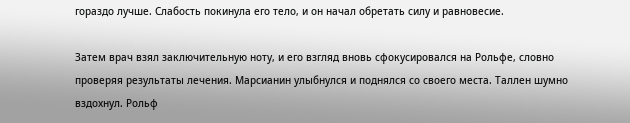гораздо лучше. Слабость покинула его тело, и он начал обретать силу и равновесие.

Затем врач взял заключительную ноту, и его взгляд вновь сфокусировался на Рольфе, словно проверяя результаты лечения. Марсианин улыбнулся и поднялся со своего места. Таллен шумно вздохнул. Рольф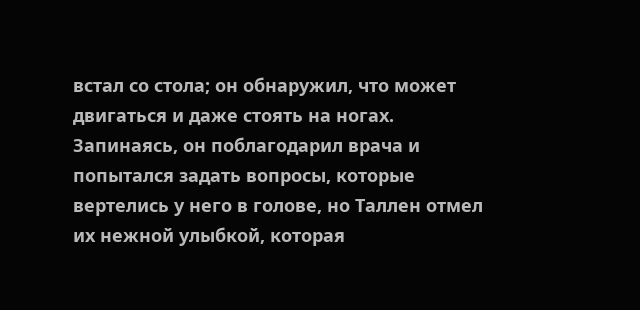встал со стола; он обнаружил, что может двигаться и даже стоять на ногах. Запинаясь, он поблагодарил врача и попытался задать вопросы, которые вертелись у него в голове, но Таллен отмел их нежной улыбкой, которая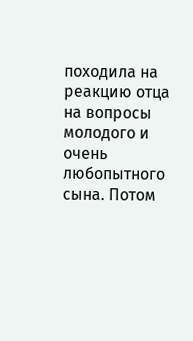походила на реакцию отца на вопросы молодого и очень любопытного сына. Потом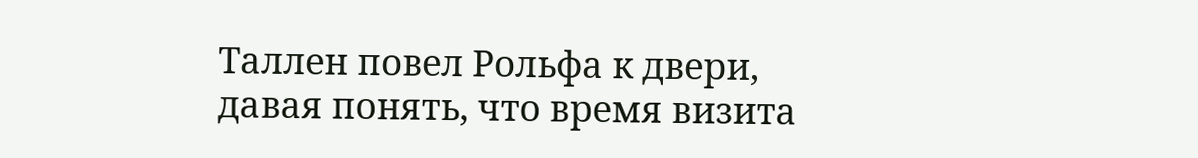Таллен повел Рольфа к двери, давая понять, что время визита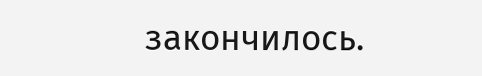закончилось.